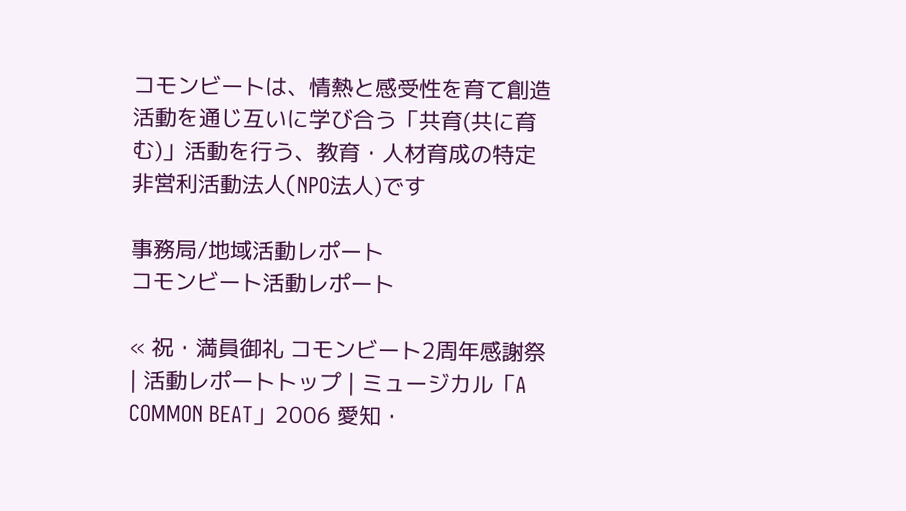コモンビートは、情熱と感受性を育て創造活動を通じ互いに学び合う「共育(共に育む)」活動を行う、教育・人材育成の特定非営利活動法人(NPO法人)です

事務局/地域活動レポート
コモンビート活動レポート

« 祝・満員御礼 コモンビート2周年感謝祭 | 活動レポートトップ | ミュージカル「A COMMON BEAT」2006 愛知・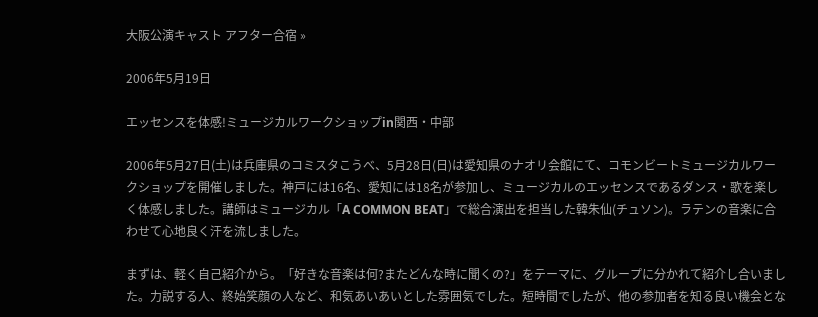大阪公演キャスト アフター合宿 »

2006年5月19日

エッセンスを体感!ミュージカルワークショップin関西・中部

2006年5月27日(土)は兵庫県のコミスタこうべ、5月28日(日)は愛知県のナオリ会館にて、コモンビートミュージカルワークショップを開催しました。神戸には16名、愛知には18名が参加し、ミュージカルのエッセンスであるダンス・歌を楽しく体感しました。講師はミュージカル「A COMMON BEAT」で総合演出を担当した韓朱仙(チュソン)。ラテンの音楽に合わせて心地良く汗を流しました。

まずは、軽く自己紹介から。「好きな音楽は何?またどんな時に聞くの?」をテーマに、グループに分かれて紹介し合いました。力説する人、終始笑顔の人など、和気あいあいとした雰囲気でした。短時間でしたが、他の参加者を知る良い機会とな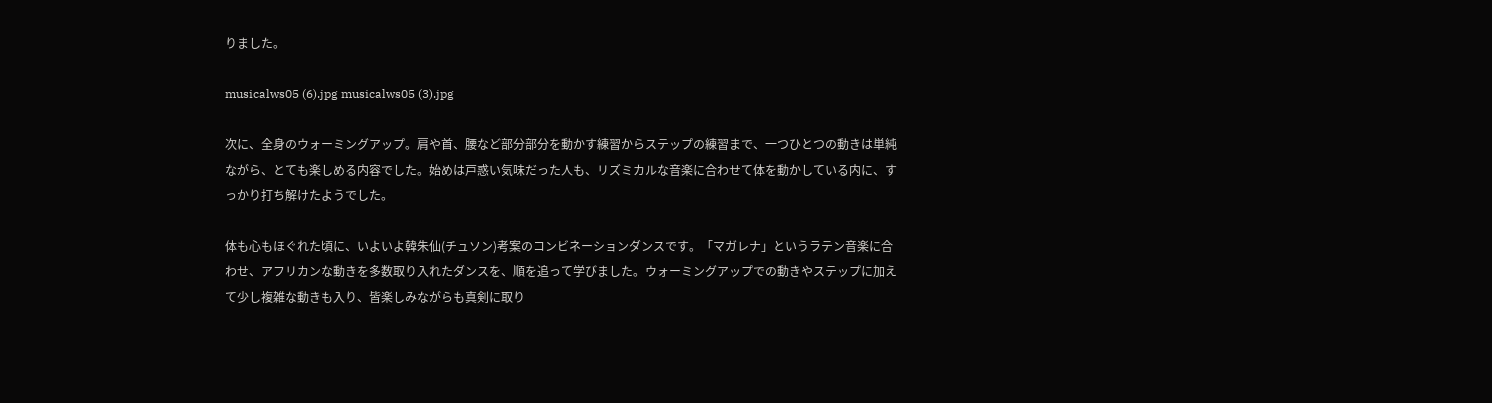りました。

musicalws05 (6).jpg musicalws05 (3).jpg

次に、全身のウォーミングアップ。肩や首、腰など部分部分を動かす練習からステップの練習まで、一つひとつの動きは単純ながら、とても楽しめる内容でした。始めは戸惑い気味だった人も、リズミカルな音楽に合わせて体を動かしている内に、すっかり打ち解けたようでした。

体も心もほぐれた頃に、いよいよ韓朱仙(チュソン)考案のコンビネーションダンスです。「マガレナ」というラテン音楽に合わせ、アフリカンな動きを多数取り入れたダンスを、順を追って学びました。ウォーミングアップでの動きやステップに加えて少し複雑な動きも入り、皆楽しみながらも真剣に取り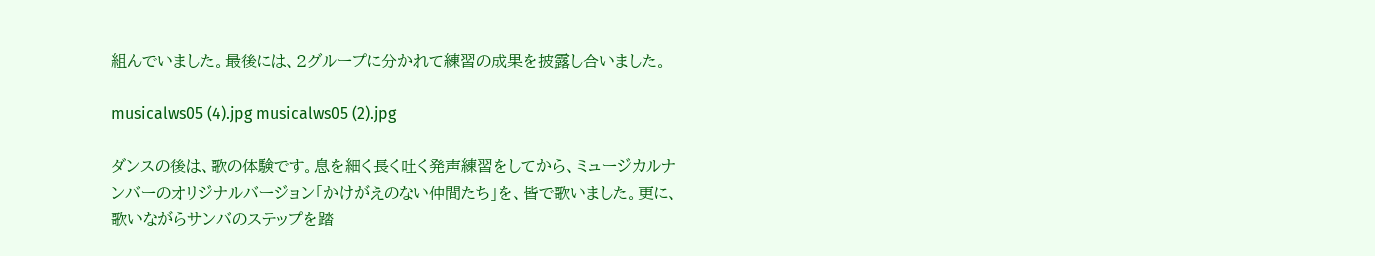組んでいました。最後には、2グループに分かれて練習の成果を披露し合いました。

musicalws05 (4).jpg musicalws05 (2).jpg

ダンスの後は、歌の体験です。息を細く長く吐く発声練習をしてから、ミュージカルナンバーのオリジナルバージョン「かけがえのない仲間たち」を、皆で歌いました。更に、歌いながらサンバのステップを踏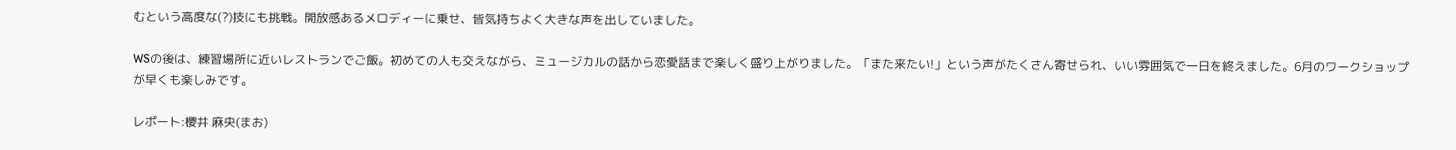むという高度な(?)技にも挑戦。開放感あるメロディーに乗せ、皆気持ちよく大きな声を出していました。

WSの後は、練習場所に近いレストランでご飯。初めての人も交えながら、ミュージカルの話から恋愛話まで楽しく盛り上がりました。「また来たい!」という声がたくさん寄せられ、いい雰囲気で一日を終えました。6月のワークショップが早くも楽しみです。

レポート:櫻井 麻央(まお)